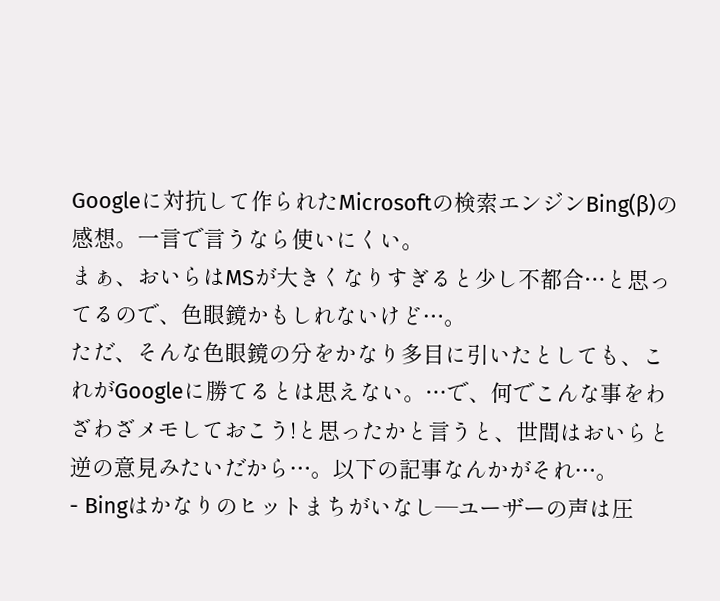Googleに対抗して作られたMicrosoftの検索エンジンBing(β)の感想。一言で言うなら使いにくい。
まぁ、おいらはMSが大きくなりすぎると少し不都合…と思ってるので、色眼鏡かもしれないけど…。
ただ、そんな色眼鏡の分をかなり多目に引いたとしても、これがGoogleに勝てるとは思えない。…で、何でこんな事をわざわざメモしておこう!と思ったかと言うと、世間はおいらと逆の意見みたいだから…。以下の記事なんかがそれ…。
- Bingはかなりのヒットまちがいなし―ユーザーの声は圧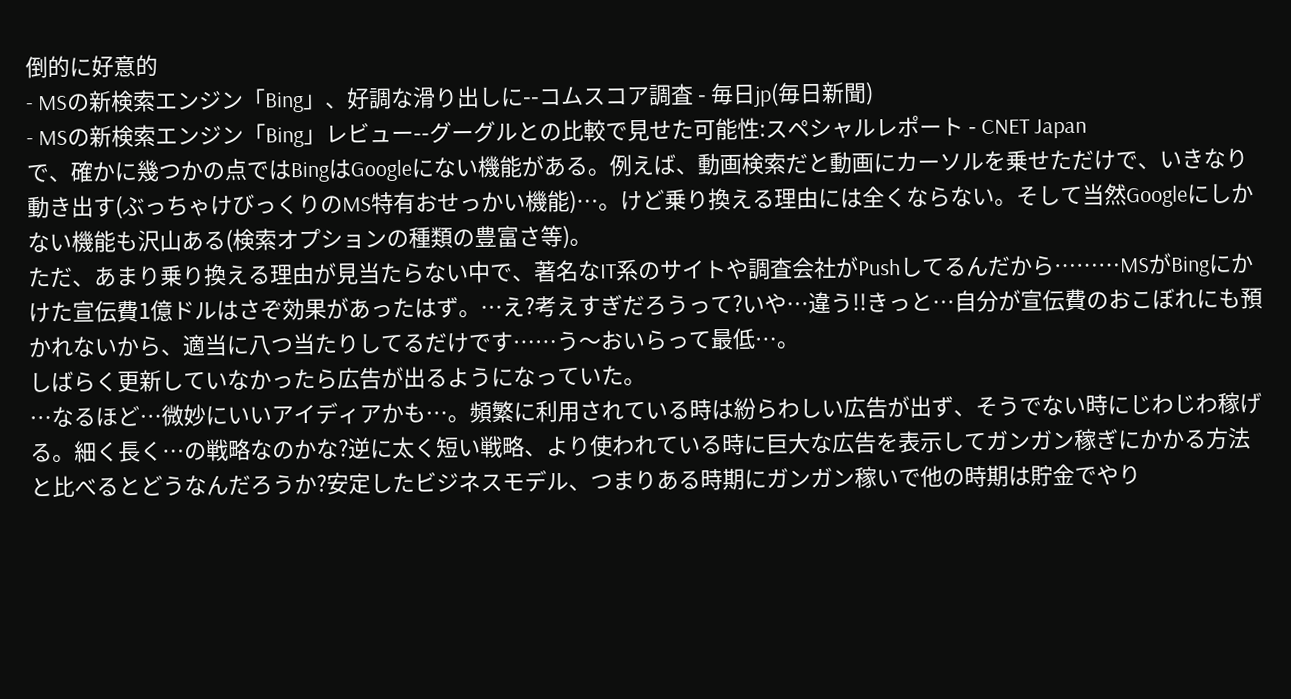倒的に好意的
- MSの新検索エンジン「Bing」、好調な滑り出しに--コムスコア調査 - 毎日jp(毎日新聞)
- MSの新検索エンジン「Bing」レビュー--グーグルとの比較で見せた可能性:スペシャルレポート - CNET Japan
で、確かに幾つかの点ではBingはGoogleにない機能がある。例えば、動画検索だと動画にカーソルを乗せただけで、いきなり動き出す(ぶっちゃけびっくりのMS特有おせっかい機能)…。けど乗り換える理由には全くならない。そして当然Googleにしかない機能も沢山ある(検索オプションの種類の豊富さ等)。
ただ、あまり乗り換える理由が見当たらない中で、著名なIT系のサイトや調査会社がPushしてるんだから………MSがBingにかけた宣伝費1億ドルはさぞ効果があったはず。…え?考えすぎだろうって?いや…違う!!きっと…自分が宣伝費のおこぼれにも預かれないから、適当に八つ当たりしてるだけです……う〜おいらって最低…。
しばらく更新していなかったら広告が出るようになっていた。
…なるほど…微妙にいいアイディアかも…。頻繁に利用されている時は紛らわしい広告が出ず、そうでない時にじわじわ稼げる。細く長く…の戦略なのかな?逆に太く短い戦略、より使われている時に巨大な広告を表示してガンガン稼ぎにかかる方法と比べるとどうなんだろうか?安定したビジネスモデル、つまりある時期にガンガン稼いで他の時期は貯金でやり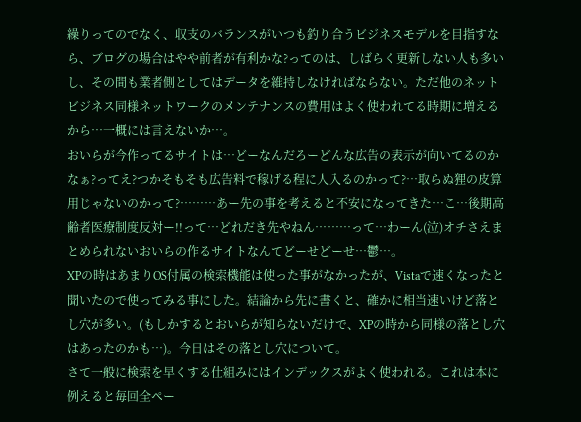繰りってのでなく、収支のバランスがいつも釣り合うビジネスモデルを目指すなら、ブログの場合はやや前者が有利かな?ってのは、しばらく更新しない人も多いし、その間も業者側としてはデータを維持しなければならない。ただ他のネットビジネス同様ネットワークのメンテナンスの費用はよく使われてる時期に増えるから…一概には言えないか…。
おいらが今作ってるサイトは…どーなんだろーどんな広告の表示が向いてるのかなぁ?ってえ?つかそもそも広告料で稼げる程に人入るのかって?…取らぬ狸の皮算用じゃないのかって?………あー先の事を考えると不安になってきた…こ…後期高齢者医療制度反対ー!!って…どれだき先やねん………って…わーん(泣)オチさえまとめられないおいらの作るサイトなんてどーせどーせ…鬱…。
XPの時はあまりOS付属の検索機能は使った事がなかったが、Vistaで速くなったと聞いたので使ってみる事にした。結論から先に書くと、確かに相当速いけど落とし穴が多い。(もしかするとおいらが知らないだけで、XPの時から同様の落とし穴はあったのかも…)。今日はその落とし穴について。
さて一般に検索を早くする仕組みにはインデックスがよく使われる。これは本に例えると毎回全ペー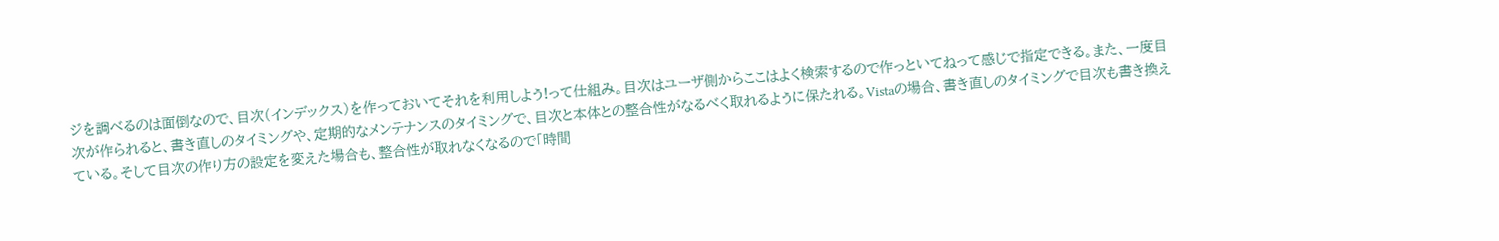ジを調べるのは面倒なので、目次(インデックス)を作っておいてそれを利用しよう!って仕組み。目次はユーザ側からここはよく検索するので作っといてねって感じで指定できる。また、一度目次が作られると、書き直しのタイミングや、定期的なメンテナンスのタイミングで、目次と本体との整合性がなるべく取れるように保たれる。Vistaの場合、書き直しのタイミングで目次も書き換えている。そして目次の作り方の設定を変えた場合も、整合性が取れなくなるので「時間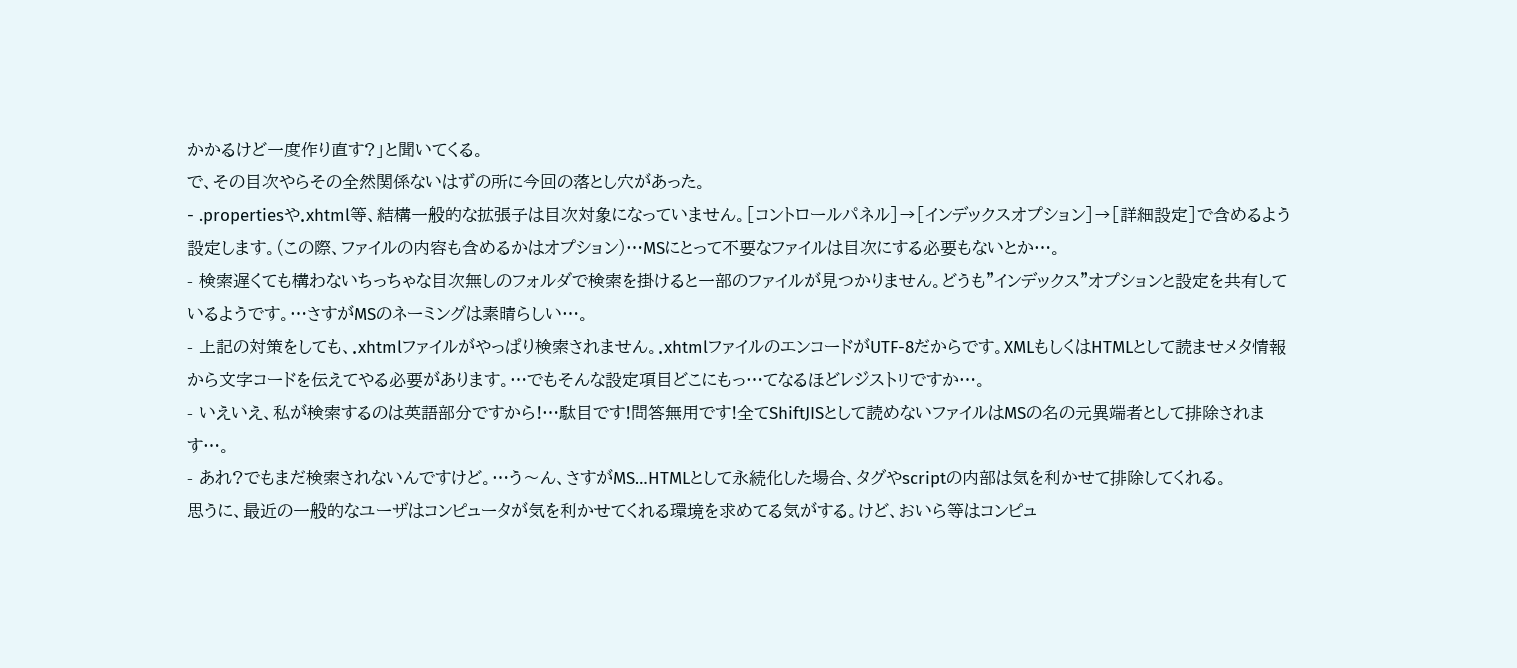かかるけど一度作り直す?」と聞いてくる。
で、その目次やらその全然関係ないはずの所に今回の落とし穴があった。
- .propertiesや.xhtml等、結構一般的な拡張子は目次対象になっていません。[コントロールパネル]→[インデックスオプション]→[詳細設定]で含めるよう設定します。(この際、ファイルの内容も含めるかはオプション)…MSにとって不要なファイルは目次にする必要もないとか…。
- 検索遅くても構わないちっちゃな目次無しのフォルダで検索を掛けると一部のファイルが見つかりません。どうも"インデックス"オプションと設定を共有しているようです。…さすがMSのネーミングは素晴らしい…。
- 上記の対策をしても、.xhtmlファイルがやっぱり検索されません。.xhtmlファイルのエンコードがUTF-8だからです。XMLもしくはHTMLとして読ませメタ情報から文字コードを伝えてやる必要があります。…でもそんな設定項目どこにもっ…てなるほどレジストリですか…。
- いえいえ、私が検索するのは英語部分ですから!…駄目です!問答無用です!全てShiftJISとして読めないファイルはMSの名の元異端者として排除されます…。
- あれ?でもまだ検索されないんですけど。…う〜ん、さすがMS…HTMLとして永続化した場合、タグやscriptの内部は気を利かせて排除してくれる。
思うに、最近の一般的なユーザはコンピュータが気を利かせてくれる環境を求めてる気がする。けど、おいら等はコンピュ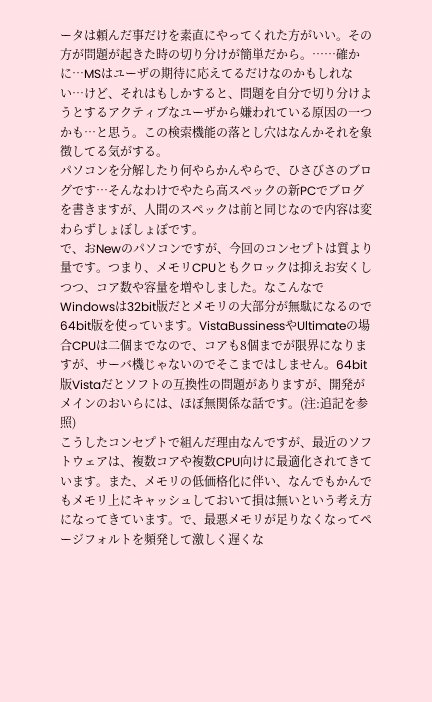ータは頼んだ事だけを素直にやってくれた方がいい。その方が問題が起きた時の切り分けが簡単だから。……確かに…MSはユーザの期待に応えてるだけなのかもしれない…けど、それはもしかすると、問題を自分で切り分けようとするアクティブなユーザから嫌われている原因の一つかも…と思う。この検索機能の落とし穴はなんかそれを象徴してる気がする。
パソコンを分解したり何やらかんやらで、ひさびさのブログです…そんなわけでやたら高スペックの新PCでブログを書きますが、人間のスペックは前と同じなので内容は変わらずしょぼしょぼです。
で、おNewのパソコンですが、今回のコンセプトは質より量です。つまり、メモリCPUともクロックは抑えお安くしつつ、コア数や容量を増やしました。なこんなでWindowsは32bit版だとメモリの大部分が無駄になるので64bit版を使っています。VistaBussinessやUltimateの場合CPUは二個までなので、コアも8個までが限界になりますが、サーバ機じゃないのでそこまではしません。64bit版Vistaだとソフトの互換性の問題がありますが、開発がメインのおいらには、ほぼ無関係な話です。(注:追記を参照)
こうしたコンセプトで組んだ理由なんですが、最近のソフトウェアは、複数コアや複数CPU向けに最適化されてきています。また、メモリの低価格化に伴い、なんでもかんでもメモリ上にキャッシュしておいて損は無いという考え方になってきています。で、最悪メモリが足りなくなってページフォルトを頻発して激しく遅くな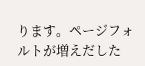ります。ページフォルトが増えだした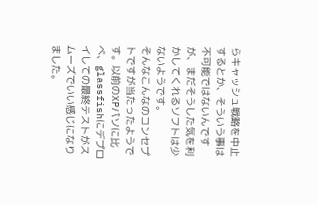らキャッシュ戦略を中止するとか、そういう事は不可能ではないんですが、まだそうした気を利かしてくれるソフトは少ないようです。
そんなこんなのコンセプトですが当たったようです。以前のXPパソに比べ、glassfishにデプロイしての最終テストがスムーズでいい感じになりました。